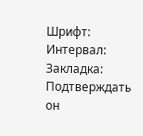Шрифт:
Интервал:
Закладка:
Подтверждать он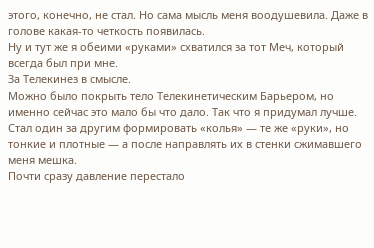этого, конечно, не стал. Но сама мысль меня воодушевила. Даже в голове какая-то четкость появилась.
Ну и тут же я обеими «руками» схватился за тот Меч, который всегда был при мне.
За Телекинез в смысле.
Можно было покрыть тело Телекинетическим Барьером, но именно сейчас это мало бы что дало. Так что я придумал лучше.
Стал один за другим формировать «колья» — те же «руки», но тонкие и плотные — а после направлять их в стенки сжимавшего меня мешка.
Почти сразу давление перестало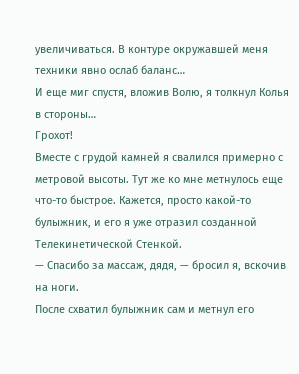увеличиваться. В контуре окружавшей меня техники явно ослаб баланс…
И еще миг спустя, вложив Волю, я толкнул Колья в стороны…
Грохот!
Вместе с грудой камней я свалился примерно с метровой высоты. Тут же ко мне метнулось еще что-то быстрое. Кажется, просто какой-то булыжник, и его я уже отразил созданной Телекинетической Стенкой.
— Спасибо за массаж, дядя, — бросил я, вскочив на ноги.
После схватил булыжник сам и метнул его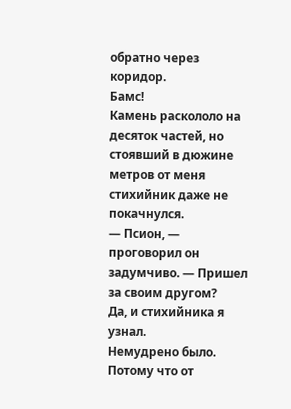обратно через коридор.
Бамс!
Камень раскололо на десяток частей, но стоявший в дюжине метров от меня стихийник даже не покачнулся.
— Псион, — проговорил он задумчиво. — Пришел за своим другом?
Да, и стихийника я узнал.
Немудрено было. Потому что от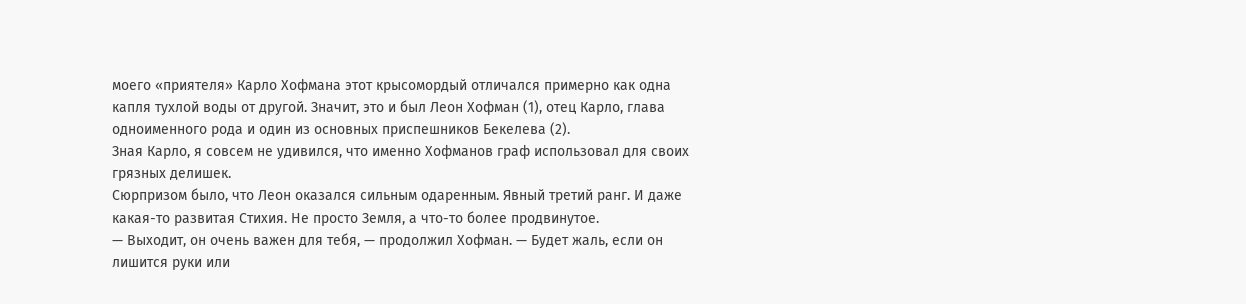моего «приятеля» Карло Хофмана этот крысомордый отличался примерно как одна капля тухлой воды от другой. Значит, это и был Леон Хофман (1), отец Карло, глава одноименного рода и один из основных приспешников Бекелева (2).
Зная Карло, я совсем не удивился, что именно Хофманов граф использовал для своих грязных делишек.
Сюрпризом было, что Леон оказался сильным одаренным. Явный третий ранг. И даже какая-то развитая Стихия. Не просто Земля, а что-то более продвинутое.
— Выходит, он очень важен для тебя, — продолжил Хофман. — Будет жаль, если он лишится руки или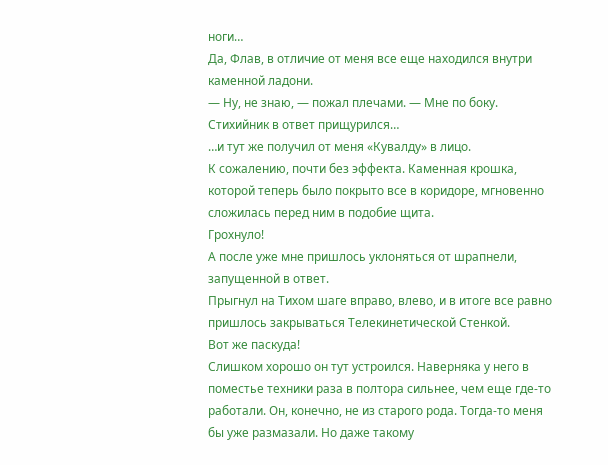ноги…
Да, Флав, в отличие от меня все еще находился внутри каменной ладони.
— Ну, не знаю, — пожал плечами. — Мне по боку.
Стихийник в ответ прищурился…
…и тут же получил от меня «Кувалду» в лицо.
К сожалению, почти без эффекта. Каменная крошка, которой теперь было покрыто все в коридоре, мгновенно сложилась перед ним в подобие щита.
Грохнуло!
А после уже мне пришлось уклоняться от шрапнели, запущенной в ответ.
Прыгнул на Тихом шаге вправо, влево, и в итоге все равно пришлось закрываться Телекинетической Стенкой.
Вот же паскуда!
Слишком хорошо он тут устроился. Наверняка у него в поместье техники раза в полтора сильнее, чем еще где-то работали. Он, конечно, не из старого рода. Тогда-то меня бы уже размазали. Но даже такому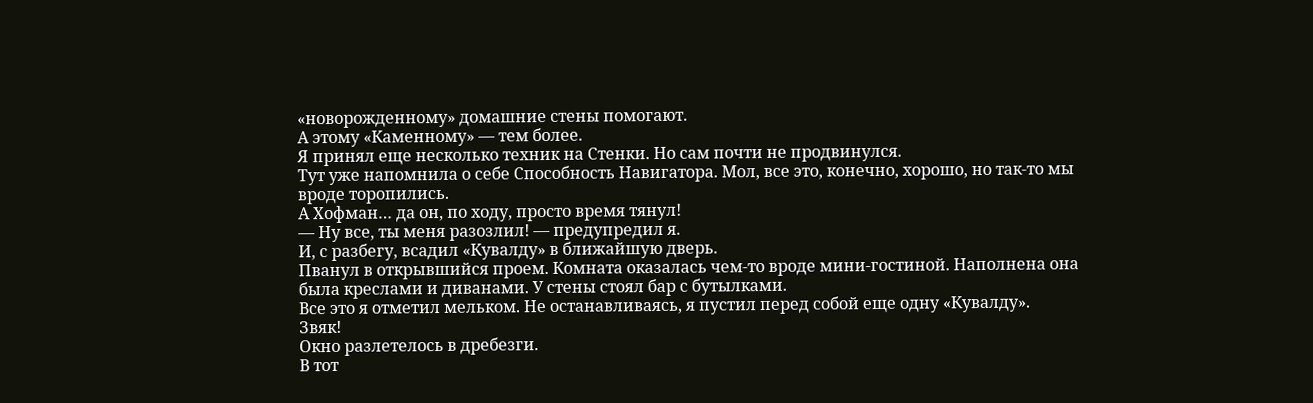«новорожденному» домашние стены помогают.
А этому «Каменному» — тем более.
Я принял еще несколько техник на Стенки. Но сам почти не продвинулся.
Тут уже напомнила о себе Способность Навигатора. Мол, все это, конечно, хорошо, но так-то мы вроде торопились.
А Хофман… да он, по ходу, просто время тянул!
— Ну все, ты меня разозлил! — предупредил я.
И, с разбегу, всадил «Кувалду» в ближайшую дверь.
Пванул в открывшийся проем. Комната оказалась чем-то вроде мини-гостиной. Наполнена она была креслами и диванами. У стены стоял бар с бутылками.
Все это я отметил мельком. Не останавливаясь, я пустил перед собой еще одну «Кувалду».
Звяк!
Окно разлетелось в дребезги.
В тот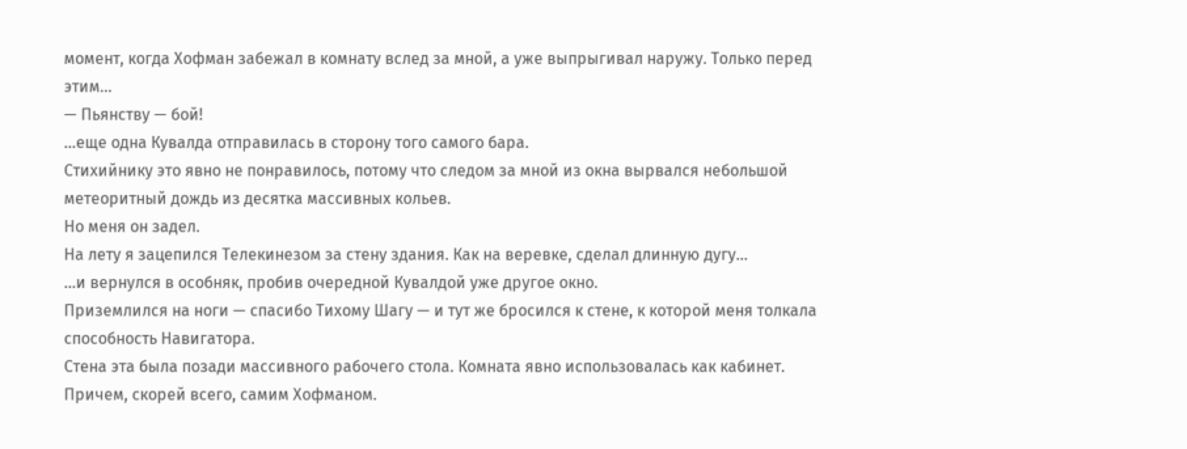момент, когда Хофман забежал в комнату вслед за мной, а уже выпрыгивал наружу. Только перед этим…
— Пьянству — бой!
…еще одна Кувалда отправилась в сторону того самого бара.
Стихийнику это явно не понравилось, потому что следом за мной из окна вырвался небольшой метеоритный дождь из десятка массивных кольев.
Но меня он задел.
На лету я зацепился Телекинезом за стену здания. Как на веревке, сделал длинную дугу…
…и вернулся в особняк, пробив очередной Кувалдой уже другое окно.
Приземлился на ноги — спасибо Тихому Шагу — и тут же бросился к стене, к которой меня толкала способность Навигатора.
Стена эта была позади массивного рабочего стола. Комната явно использовалась как кабинет. Причем, скорей всего, самим Хофманом.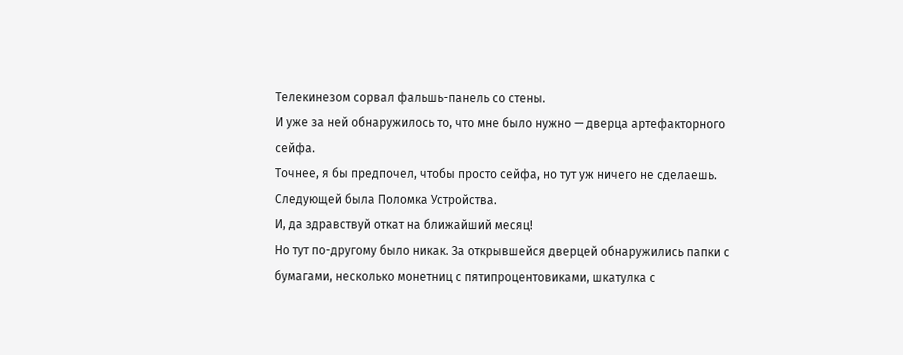Телекинезом сорвал фальшь-панель со стены.
И уже за ней обнаружилось то, что мне было нужно — дверца артефакторного сейфа.
Точнее, я бы предпочел, чтобы просто сейфа, но тут уж ничего не сделаешь.
Следующей была Поломка Устройства.
И, да здравствуй откат на ближайший месяц!
Но тут по-другому было никак. За открывшейся дверцей обнаружились папки с бумагами, несколько монетниц с пятипроцентовиками, шкатулка с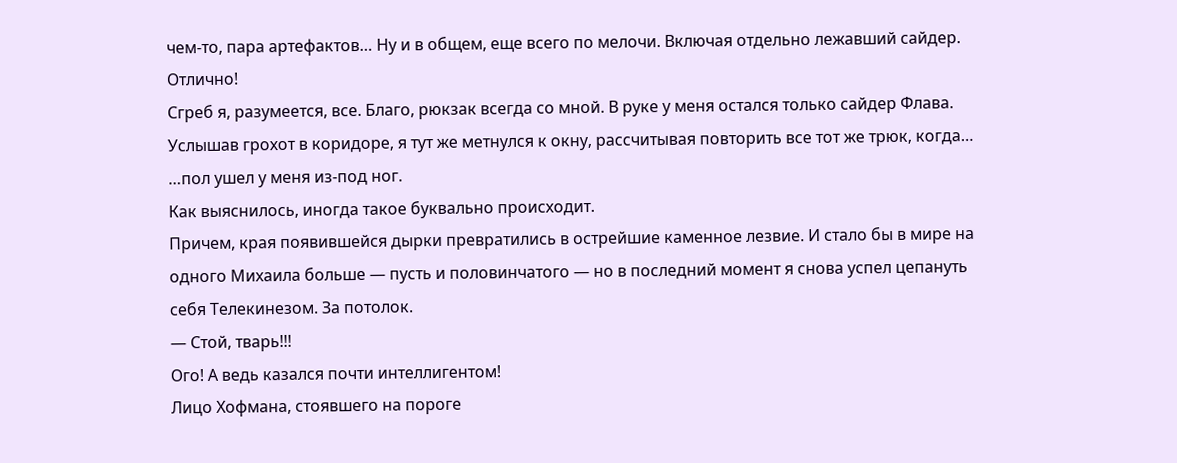чем-то, пара артефактов… Ну и в общем, еще всего по мелочи. Включая отдельно лежавший сайдер.
Отлично!
Сгреб я, разумеется, все. Благо, рюкзак всегда со мной. В руке у меня остался только сайдер Флава.
Услышав грохот в коридоре, я тут же метнулся к окну, рассчитывая повторить все тот же трюк, когда…
…пол ушел у меня из-под ног.
Как выяснилось, иногда такое буквально происходит.
Причем, края появившейся дырки превратились в острейшие каменное лезвие. И стало бы в мире на одного Михаила больше — пусть и половинчатого — но в последний момент я снова успел цепануть себя Телекинезом. За потолок.
— Стой, тварь!!!
Ого! А ведь казался почти интеллигентом!
Лицо Хофмана, стоявшего на пороге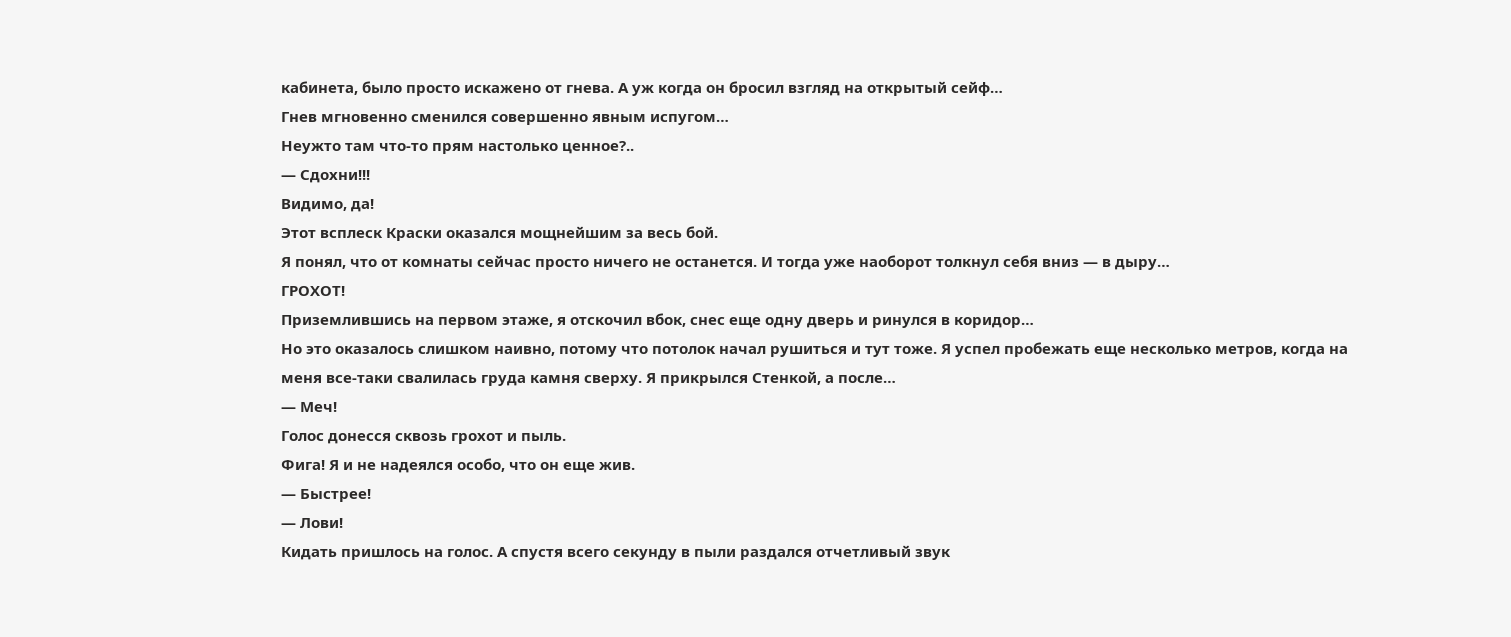кабинета, было просто искажено от гнева. А уж когда он бросил взгляд на открытый сейф…
Гнев мгновенно сменился совершенно явным испугом…
Неужто там что-то прям настолько ценное?..
— Сдохни!!!
Видимо, да!
Этот всплеск Краски оказался мощнейшим за весь бой.
Я понял, что от комнаты сейчас просто ничего не останется. И тогда уже наоборот толкнул себя вниз — в дыру…
ГРОХОТ!
Приземлившись на первом этаже, я отскочил вбок, снес еще одну дверь и ринулся в коридор…
Но это оказалось слишком наивно, потому что потолок начал рушиться и тут тоже. Я успел пробежать еще несколько метров, когда на меня все-таки свалилась груда камня сверху. Я прикрылся Стенкой, а после…
— Меч!
Голос донесся сквозь грохот и пыль.
Фига! Я и не надеялся особо, что он еще жив.
— Быстрее!
— Лови!
Кидать пришлось на голос. А спустя всего секунду в пыли раздался отчетливый звук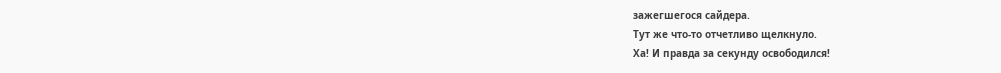зажегшегося сайдера.
Тут же что-то отчетливо щелкнуло.
Ха! И правда за секунду освободился!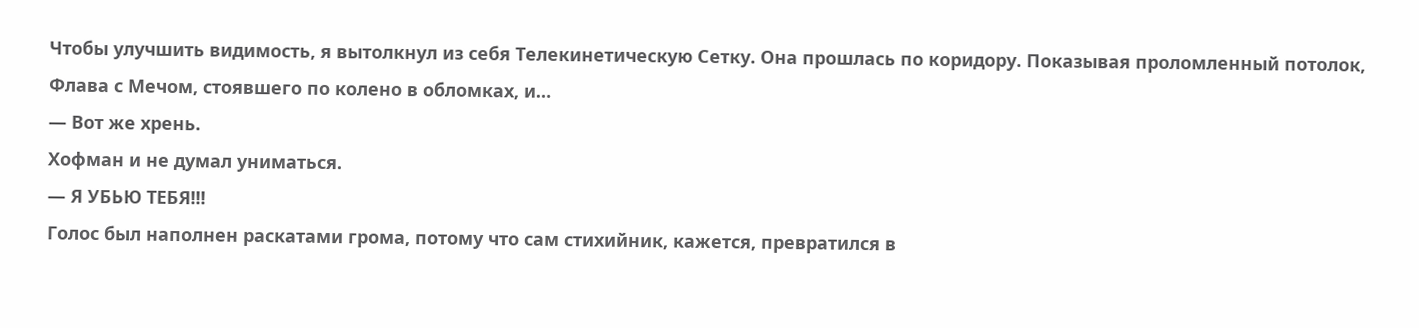Чтобы улучшить видимость, я вытолкнул из себя Телекинетическую Сетку. Она прошлась по коридору. Показывая проломленный потолок, Флава с Мечом, стоявшего по колено в обломках, и…
— Вот же хрень.
Хофман и не думал униматься.
— Я УБЬЮ ТЕБЯ!!!
Голос был наполнен раскатами грома, потому что сам стихийник, кажется, превратился в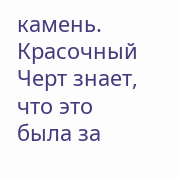камень. Красочный Черт знает, что это была за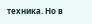техника. Но в